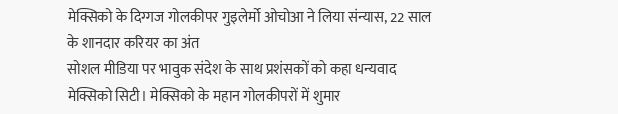मेक्सिको के दिग्गज गोलकीपर गुइलेर्मो ओचोआ ने लिया संन्यास, 22 साल के शानदार करियर का अंत
सोशल मीडिया पर भावुक संदेश के साथ प्रशंसकों को कहा धन्यवाद
मेक्सिको सिटी। मेक्सिको के महान गोलकीपरों में शुमार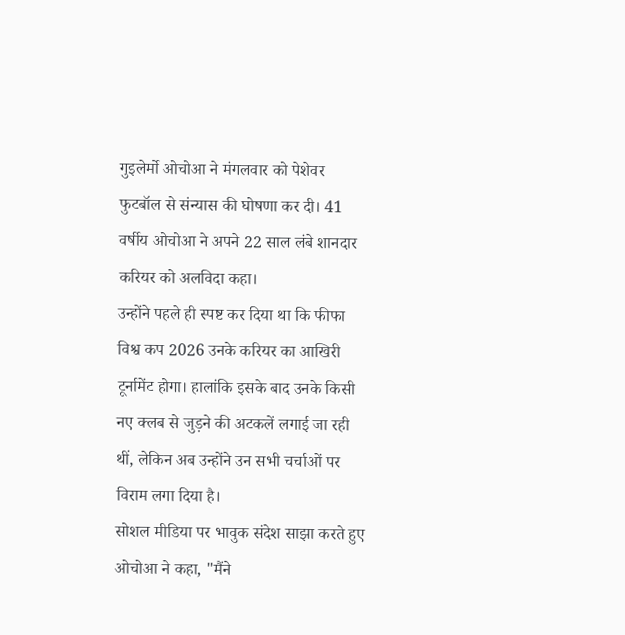गुइलेर्मो ओचोआ ने मंगलवार को पेशेवर फुटबॉल से संन्यास की घोषणा कर दी। 41 वर्षीय ओचोआ ने अपने 22 साल लंबे शानदार करियर को अलविदा कहा।
उन्होंने पहले ही स्पष्ट कर दिया था कि फीफा विश्व कप 2026 उनके करियर का आखिरी टूर्नामेंट होगा। हालांकि इसके बाद उनके किसी नए क्लब से जुड़ने की अटकलें लगाई जा रही थीं, लेकिन अब उन्होंने उन सभी चर्चाओं पर विराम लगा दिया है।
सोशल मीडिया पर भावुक संदेश साझा करते हुए ओचोआ ने कहा, "मैंने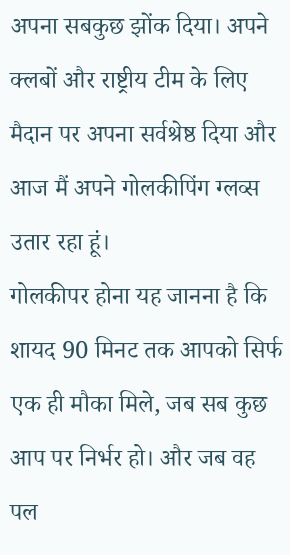अपना सबकुछ झोंक दिया। अपने क्लबों और राष्ट्रीय टीम के लिए मैदान पर अपना सर्वश्रेष्ठ दिया और आज मैं अपने गोलकीपिंग ग्लव्स उतार रहा हूं।
गोलकीपर होना यह जानना है कि शायद 90 मिनट तक आपको सिर्फ एक ही मौका मिले, जब सब कुछ आप पर निर्भर हो। और जब वह पल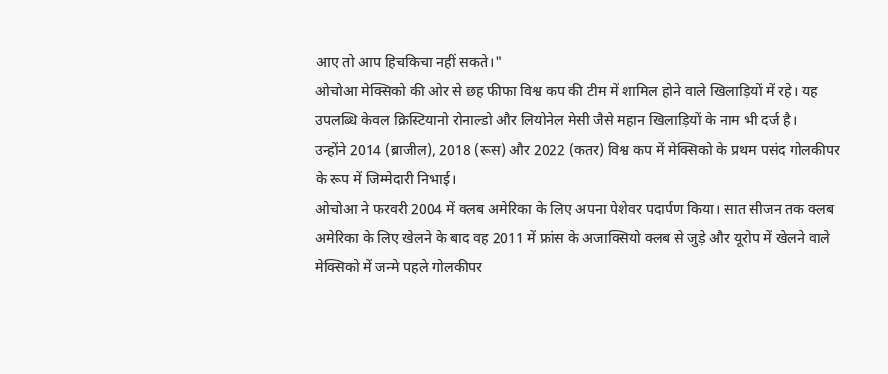आए तो आप हिचकिचा नहीं सकते।"
ओचोआ मेक्सिको की ओर से छह फीफा विश्व कप की टीम में शामिल होने वाले खिलाड़ियों में रहे। यह उपलब्धि केवल क्रिस्टियानो रोनाल्डो और लियोनेल मेसी जैसे महान खिलाड़ियों के नाम भी दर्ज है।
उन्होंने 2014 (ब्राजील), 2018 (रूस) और 2022 (कतर) विश्व कप में मेक्सिको के प्रथम पसंद गोलकीपर के रूप में जिम्मेदारी निभाई।
ओचोआ ने फरवरी 2004 में क्लब अमेरिका के लिए अपना पेशेवर पदार्पण किया। सात सीजन तक क्लब अमेरिका के लिए खेलने के बाद वह 2011 में फ्रांस के अजाक्सियो क्लब से जुड़े और यूरोप में खेलने वाले मेक्सिको में जन्मे पहले गोलकीपर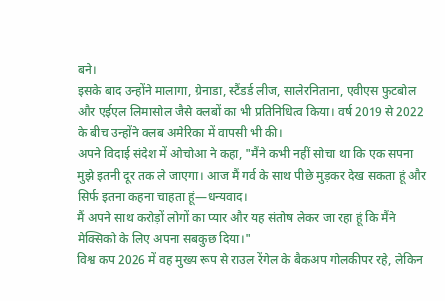बने।
इसके बाद उन्होंने मालागा, ग्रेनाडा, स्टैंडर्ड लीज, सालेरनिताना, एवीएस फुटबोल और एईएल लिमासोल जैसे क्लबों का भी प्रतिनिधित्व किया। वर्ष 2019 से 2022 के बीच उन्होंने क्लब अमेरिका में वापसी भी की।
अपने विदाई संदेश में ओचोआ ने कहा, "मैंने कभी नहीं सोचा था कि एक सपना मुझे इतनी दूर तक ले जाएगा। आज मैं गर्व के साथ पीछे मुड़कर देख सकता हूं और सिर्फ इतना कहना चाहता हूं—धन्यवाद।
मैं अपने साथ करोड़ों लोगों का प्यार और यह संतोष लेकर जा रहा हूं कि मैंने मेक्सिको के लिए अपना सबकुछ दिया।"
विश्व कप 2026 में वह मुख्य रूप से राउल रेंगेल के बैकअप गोलकीपर रहे, लेकिन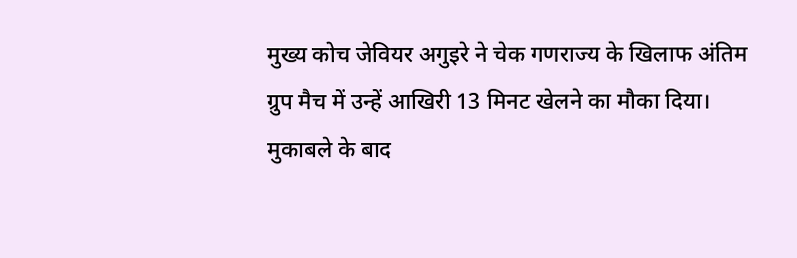मुख्य कोच जेवियर अगुइरे ने चेक गणराज्य के खिलाफ अंतिम ग्रुप मैच में उन्हें आखिरी 13 मिनट खेलने का मौका दिया।
मुकाबले के बाद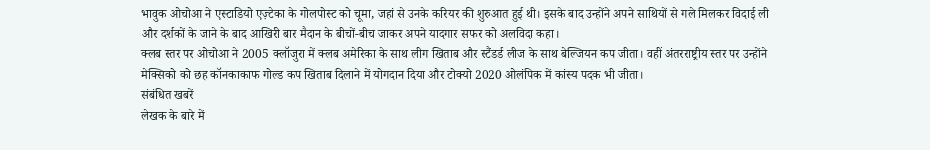भावुक ओचोआ ने एस्टाडियो एज़्टेका के गोलपोस्ट को चूमा, जहां से उनके करियर की शुरुआत हुई थी। इसके बाद उन्होंने अपने साथियों से गले मिलकर विदाई ली और दर्शकों के जाने के बाद आखिरी बार मैदान के बीचों-बीच जाकर अपने यादगार सफर को अलविदा कहा।
क्लब स्तर पर ओचोआ ने 2005 क्लॉजुरा में क्लब अमेरिका के साथ लीग खिताब और स्टैंडर्ड लीज के साथ बेल्जियन कप जीता। वहीं अंतरराष्ट्रीय स्तर पर उन्होंने मेक्सिको को छह कॉनकाकाफ गोल्ड कप खिताब दिलाने में योगदान दिया और टोक्यो 2020 ओलंपिक में कांस्य पदक भी जीता।
संबंधित खबरें
लेखक के बारे में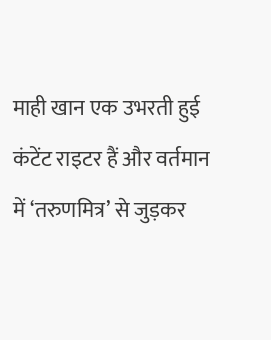माही खान एक उभरती हुई कंटेंट राइटर हैं और वर्तमान में ‘तरुणमित्र’ से जुड़कर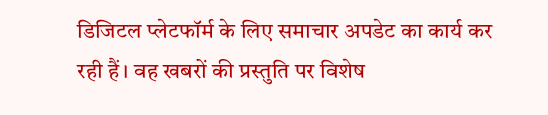डिजिटल प्लेटफॉर्म के लिए समाचार अपडेट का कार्य कर रही हैं। वह खबरों की प्रस्तुति पर विशेष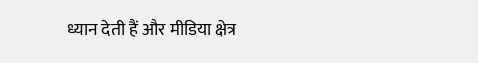ध्यान देती हैं और मीडिया क्षेत्र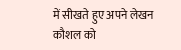में सीखते हुए अपने लेखन कौशल को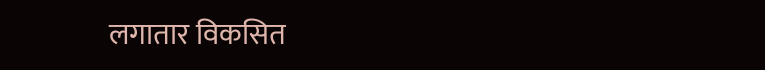लगातार विकसित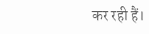कर रही हैं।